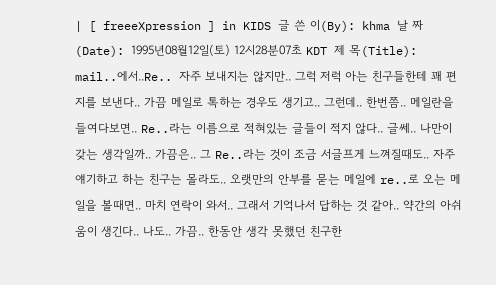| [ freeeXpression ] in KIDS 글 쓴 이(By): khma 날 짜 (Date): 1995년08월12일(토) 12시28분07초 KDT 제 목(Title): mail..에서..Re.. 자주 보내지는 않지만.. 그럭 저럭 아는 친구들한테 꽤 편지를 보낸다.. 가끔 메일로 톡하는 경우도 생기고.. 그런데.. 한번쯤.. 메일란을 들여다보면.. Re..라는 이름으로 적혀있는 글들이 적지 않다.. 글쎄.. 나만이 갖는 생각일까.. 가끔은.. 그 Re..라는 것이 조금 서글프게 느껴질때도.. 자주 얘기하고 하는 친구는 몰라도.. 오랫만의 안부를 묻는 메일에 re..로 오는 메일을 볼때면.. 마치 연락이 와서.. 그래서 기억나서 답하는 것 같아.. 약간의 아쉬움이 생긴다.. 나도.. 가끔.. 한동안 생각 못했던 친구한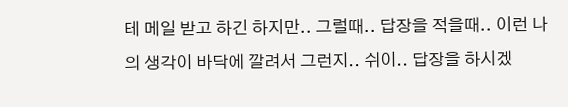테 메일 받고 하긴 하지만.. 그럴때.. 답장을 적을때.. 이런 나의 생각이 바닥에 깔려서 그런지.. 쉬이.. 답장을 하시겠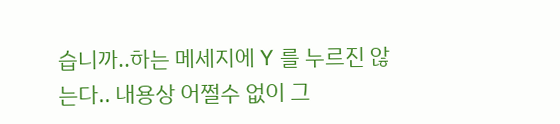습니까..하는 메세지에 Y 를 누르진 않는다.. 내용상 어쩔수 없이 그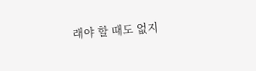래야 할 때도 없지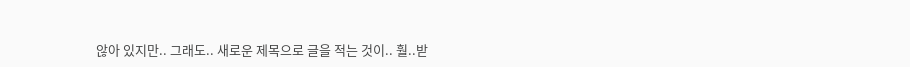않아 있지만.. 그래도.. 새로운 제목으로 글을 적는 것이.. 훨..받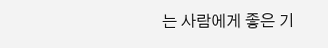는 사람에게 좋은 기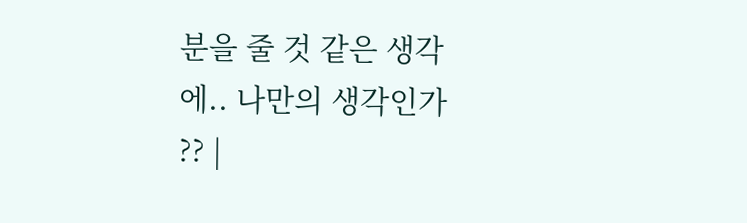분을 줄 것 같은 생각에.. 나만의 생각인가 ?? |